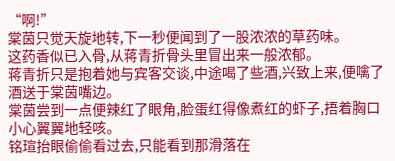“啊!”
棠茵只觉天旋地转,下一秒便闻到了一股浓浓的草药味。
这药香似已入骨,从蒋青折骨头里冒出来一般浓郁。
蒋青折只是抱着她与宾客交谈,中途喝了些酒,兴致上来,便噙了酒送于棠茵嘴边。
棠茵尝到一点便辣红了眼角,脸蛋红得像煮红的虾子,捂着胸口小心翼翼地轻咳。
铭瑄抬眼偷偷看过去,只能看到那滑落在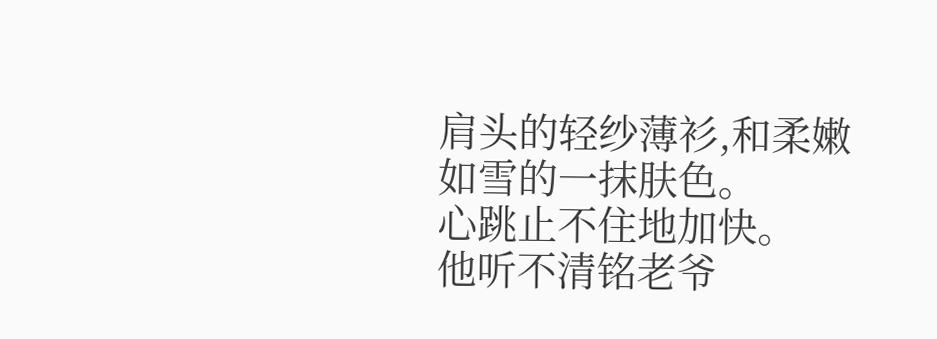肩头的轻纱薄衫,和柔嫩如雪的一抹肤色。
心跳止不住地加快。
他听不清铭老爷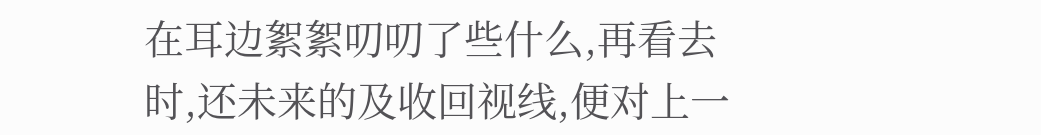在耳边絮絮叨叨了些什么,再看去时,还未来的及收回视线,便对上一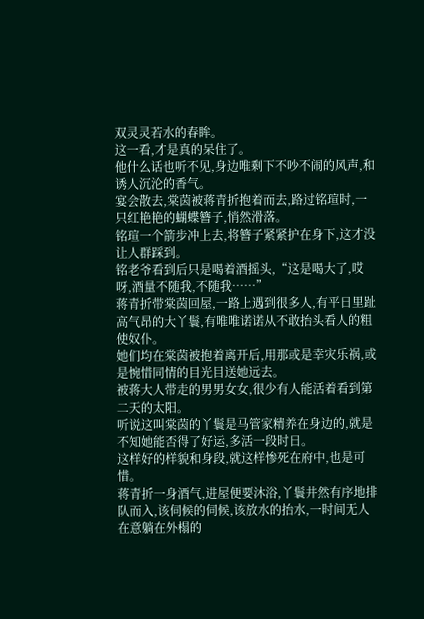双灵灵若水的春眸。
这一看,才是真的呆住了。
他什么话也听不见,身边唯剩下不吵不闹的风声,和诱人沉沦的香气。
宴会散去,棠茵被蒋青折抱着而去,路过铭瑄时,一只红艳艳的蝴蝶簪子,悄然滑落。
铭瑄一个箭步冲上去,将簪子紧紧护在身下,这才没让人群踩到。
铭老爷看到后只是喝着酒摇头,“这是喝大了,哎呀,酒量不随我,不随我……”
蒋青折带棠茵回屋,一路上遇到很多人,有平日里趾高气昂的大丫鬟,有唯唯诺诺从不敢抬头看人的粗使奴仆。
她们均在棠茵被抱着离开后,用那或是幸灾乐祸,或是惋惜同情的目光目送她远去。
被蒋大人带走的男男女女,很少有人能活着看到第二天的太阳。
听说这叫棠茵的丫鬟是马管家精养在身边的,就是不知她能否得了好运,多活一段时日。
这样好的样貌和身段,就这样惨死在府中,也是可惜。
蒋青折一身酒气,进屋便要沐浴,丫鬟井然有序地排队而入,该伺候的伺候,该放水的抬水,一时间无人在意躺在外榻的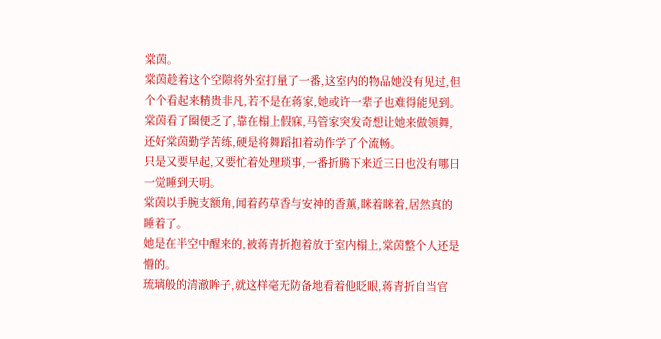棠茵。
棠茵趁着这个空隙将外室打量了一番,这室内的物品她没有见过,但个个看起来精贵非凡,若不是在蒋家,她或许一辈子也难得能见到。
棠茵看了圈便乏了,靠在榻上假寐,马管家突发奇想让她来做领舞,还好棠茵勤学苦练,硬是将舞蹈扣着动作学了个流畅。
只是又要早起,又要忙着处理琐事,一番折腾下来近三日也没有哪日一觉睡到天明。
棠茵以手腕支额角,闻着药草香与安神的香薰,眯着眯着,居然真的睡着了。
她是在半空中醒来的,被蒋青折抱着放于室内榻上,棠茵整个人还是懵的。
琉璃般的清澈眸子,就这样毫无防备地看着他眨眼,蒋青折自当官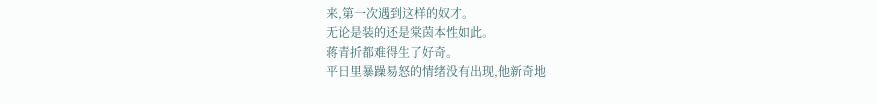来,第一次遇到这样的奴才。
无论是装的还是棠茵本性如此。
蒋青折都难得生了好奇。
平日里暴躁易怒的情绪没有出现,他新奇地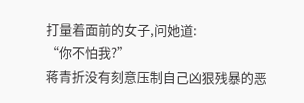打量着面前的女子,问她道:
“你不怕我?”
蒋青折没有刻意压制自己凶狠残暴的恶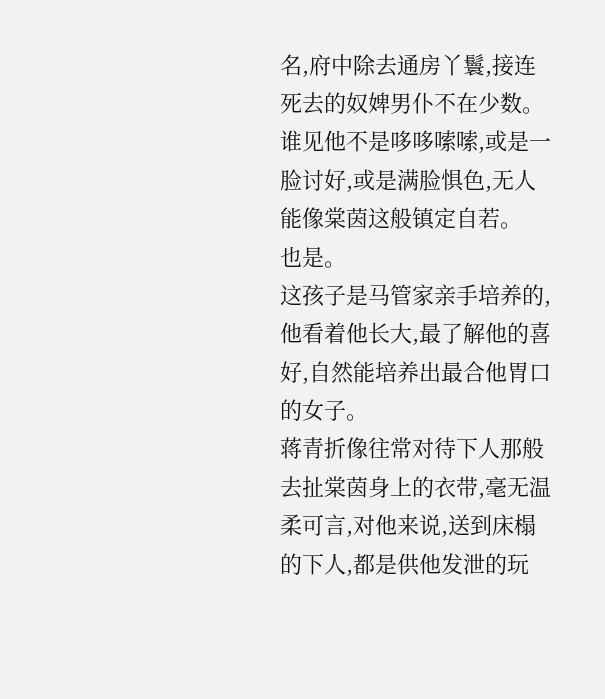名,府中除去通房丫鬟,接连死去的奴婢男仆不在少数。
谁见他不是哆哆嗦嗦,或是一脸讨好,或是满脸惧色,无人能像棠茵这般镇定自若。
也是。
这孩子是马管家亲手培养的,他看着他长大,最了解他的喜好,自然能培养出最合他胃口的女子。
蒋青折像往常对待下人那般去扯棠茵身上的衣带,毫无温柔可言,对他来说,送到床榻的下人,都是供他发泄的玩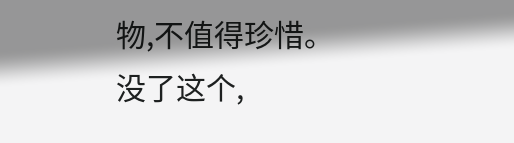物,不值得珍惜。
没了这个,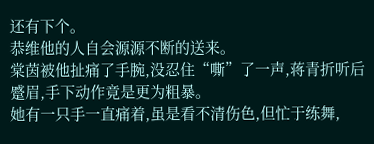还有下个。
恭维他的人自会源源不断的送来。
棠茵被他扯痛了手腕,没忍住“嘶”了一声,蒋青折听后蹙眉,手下动作竟是更为粗暴。
她有一只手一直痛着,虽是看不清伤色,但忙于练舞,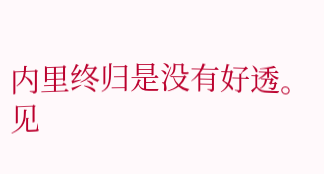内里终归是没有好透。
见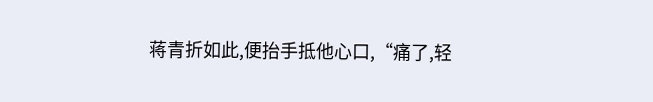蒋青折如此,便抬手抵他心口,“痛了,轻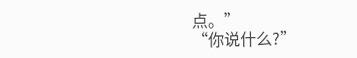点。”
“你说什么?”